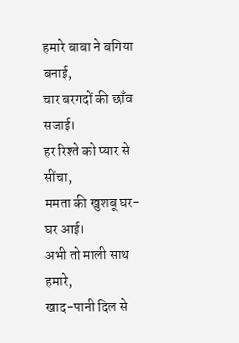हमारे बाबा ने बगिया बनाई,
चार बरगदों की छाँव सजाई।
हर रिश्ते को प्यार से सींचा,
ममता की खुशबू घर-घर आई।
अभी तो माली साथ हमारे,
खाद-पानी दिल से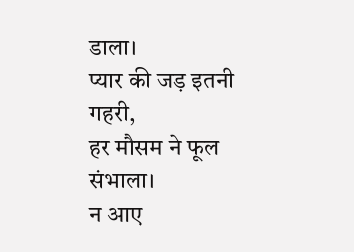डाला।
प्यार की जड़ इतनी गहरी,
हर मौसम ने फूल संभाला।
न आए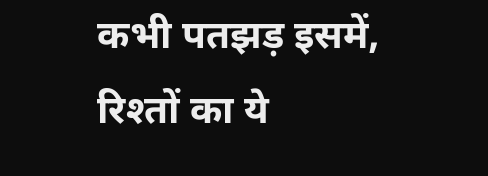कभी पतझड़ इसमें,
रिश्तों का ये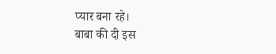प्यार बना रहे।
बाबा की दी इस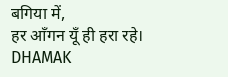बगिया में,
हर आँगन यूँ ही हरा रहे।
DHAMAK